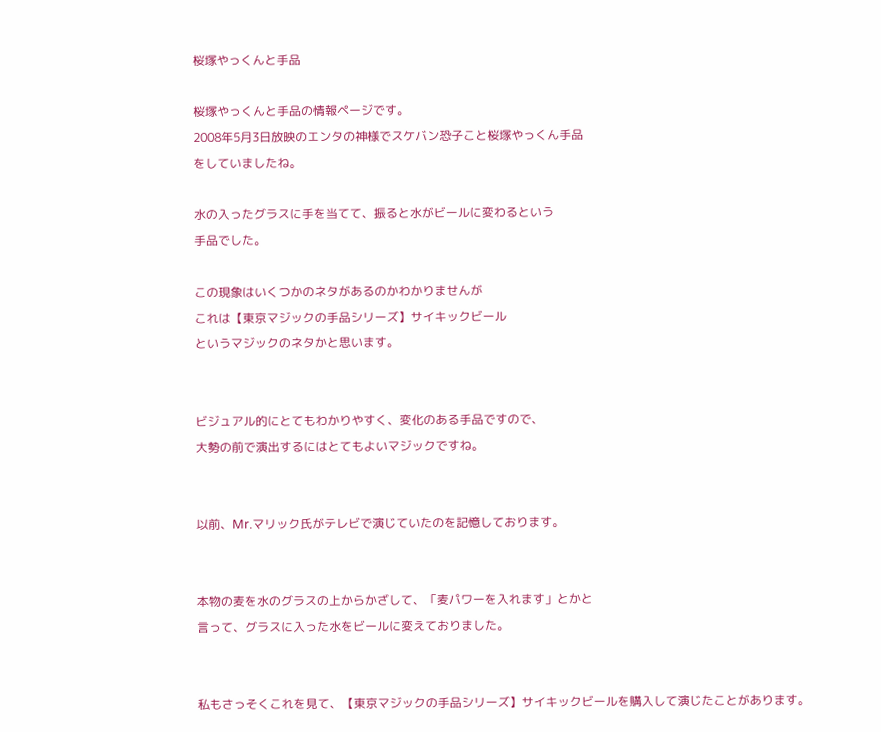桜塚やっくんと手品

桜塚やっくんと手品の情報ページです。
2008年5月3日放映のエンタの神様でスケバン恐子こと桜塚やっくん手品
をしていましたね。

水の入ったグラスに手を当てて、振ると水がビールに変わるという
手品でした。

この現象はいくつかのネタがあるのかわかりませんが
これは【東京マジックの手品シリーズ】サイキックビール
というマジックのネタかと思います。


ビジュアル的にとてもわかりやすく、変化のある手品ですので、
大勢の前で演出するにはとてもよいマジックですね。


以前、Mr.マリック氏がテレビで演じていたのを記憶しております。


本物の麦を水のグラスの上からかざして、「麦パワーを入れます」とかと
言って、グラスに入った水をビールに変えておりました。


私もさっそくこれを見て、【東京マジックの手品シリーズ】サイキックビールを購入して演じたことがあります。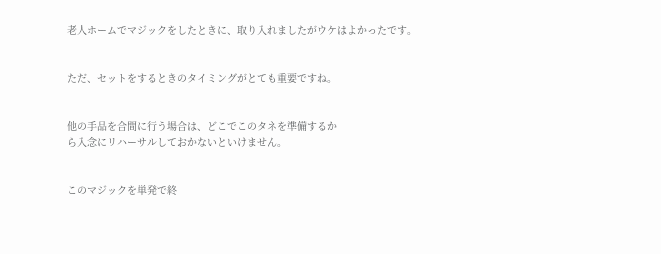老人ホームでマジックをしたときに、取り入れましたがウケはよかったです。


ただ、セットをするときのタイミングがとても重要ですね。


他の手品を合間に行う場合は、どこでこのタネを準備するか
ら入念にリハーサルしておかないといけません。


このマジックを単発で終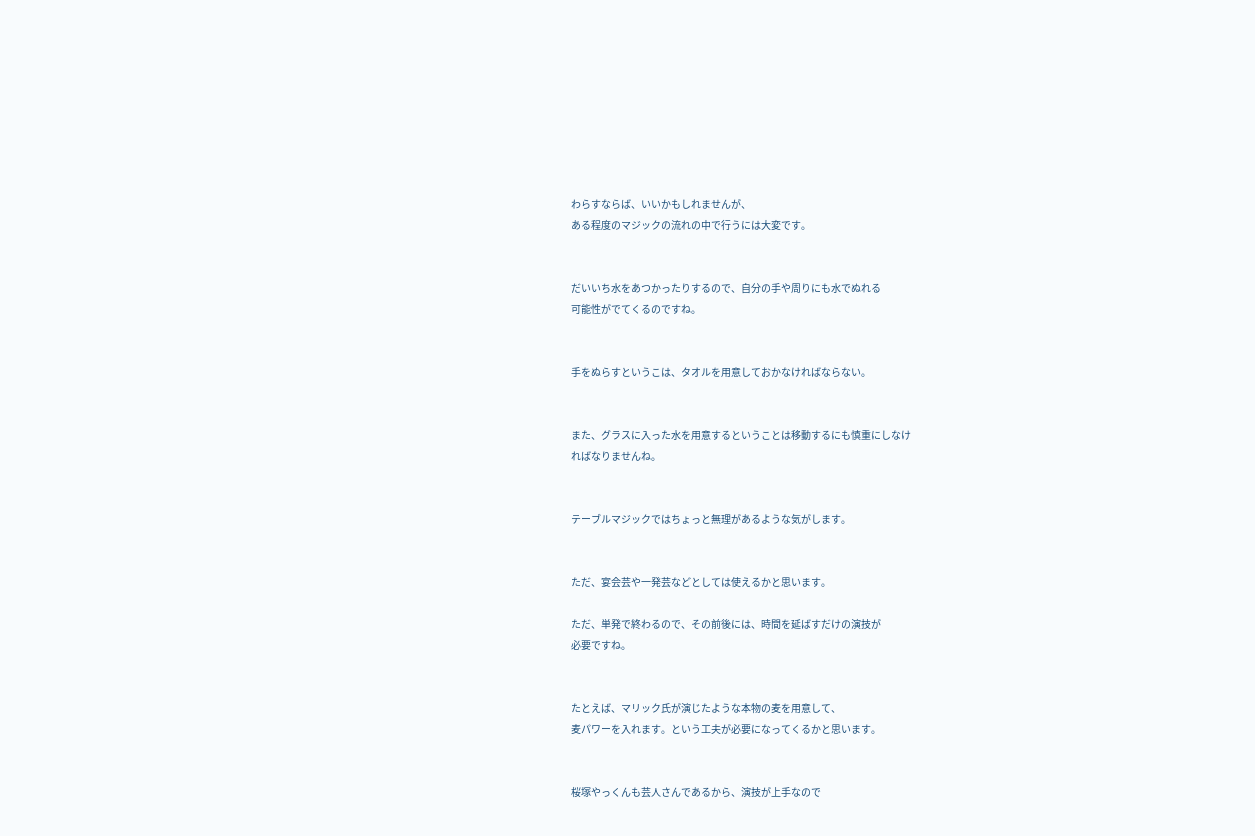わらすならば、いいかもしれませんが、
ある程度のマジックの流れの中で行うには大変です。


だいいち水をあつかったりするので、自分の手や周りにも水でぬれる
可能性がでてくるのですね。


手をぬらすというこは、タオルを用意しておかなければならない。


また、グラスに入った水を用意するということは移動するにも慎重にしなけ
ればなりませんね。


テーブルマジックではちょっと無理があるような気がします。


ただ、宴会芸や一発芸などとしては使えるかと思います。

ただ、単発で終わるので、その前後には、時間を延ばすだけの演技が
必要ですね。


たとえば、マリック氏が演じたような本物の麦を用意して、
麦パワーを入れます。という工夫が必要になってくるかと思います。


桜塚やっくんも芸人さんであるから、演技が上手なので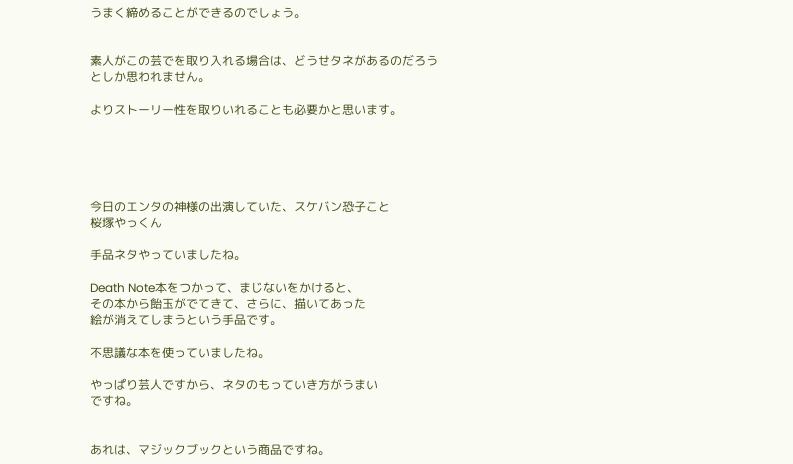うまく締めることができるのでしょう。


素人がこの芸でを取り入れる場合は、どうせタネがあるのだろう
としか思われません。

よりストーリー性を取りいれることも必要かと思います。





今日のエンタの神様の出演していた、スケバン恐子こと
桜塚やっくん

手品ネタやっていましたね。

Death Note本をつかって、まじないをかけると、
その本から飴玉がでてきて、さらに、描いてあった
絵が消えてしまうという手品です。

不思議な本を使っていましたね。

やっぱり芸人ですから、ネタのもっていき方がうまい
ですね。


あれは、マジックブックという商品ですね。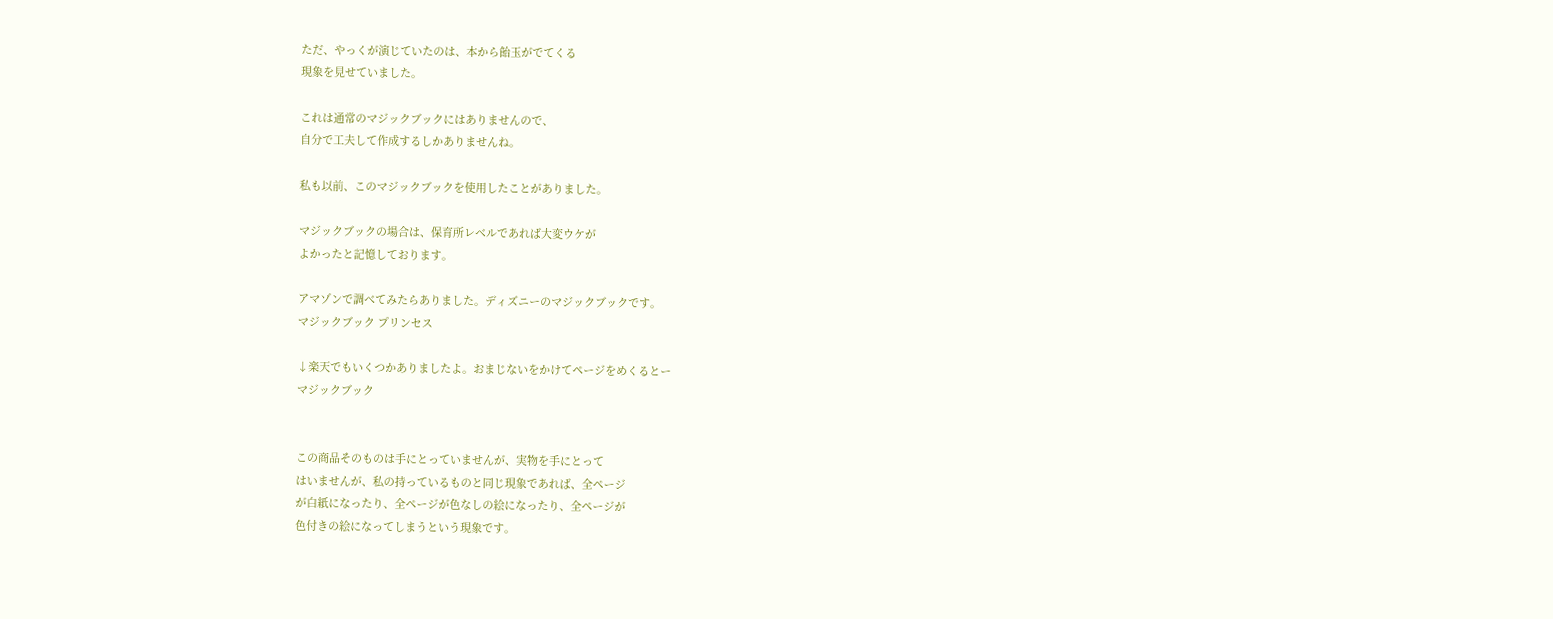ただ、やっくが演じていたのは、本から飴玉がでてくる
現象を見せていました。

これは通常のマジックブックにはありませんので、
自分で工夫して作成するしかありませんね。

私も以前、このマジックブックを使用したことがありました。

マジックブックの場合は、保育所レベルであれば大変ウケが
よかったと記憶しております。

アマゾンで調べてみたらありました。ディズニーのマジックブックです。
マジックブック プリンセス

↓楽天でもいくつかありましたよ。おまじないをかけてページをめくるとー
マジックブック


この商品そのものは手にとっていませんが、実物を手にとって
はいませんが、私の持っているものと同じ現象であれば、全ページ
が白紙になったり、全ページが色なしの絵になったり、全ページが
色付きの絵になってしまうという現象です。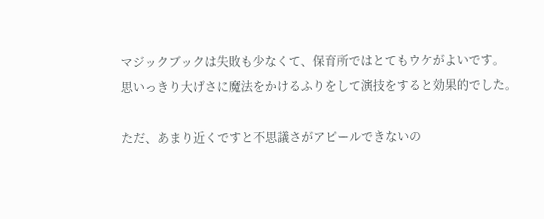マジックブックは失敗も少なくて、保育所ではとてもウケがよいです。
思いっきり大げさに魔法をかけるふりをして演技をすると効果的でした。

ただ、あまり近くですと不思議さがアピールできないの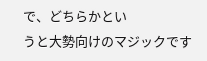で、どちらかとい
うと大勢向けのマジックです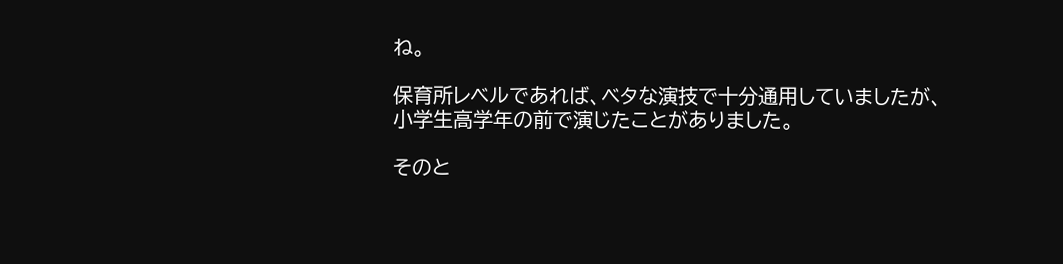ね。

保育所レベルであれば、ベタな演技で十分通用していましたが、
小学生高学年の前で演じたことがありました。

そのと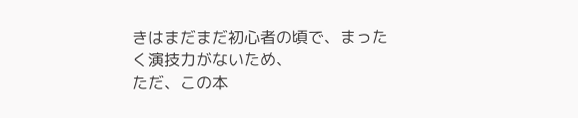きはまだまだ初心者の頃で、まったく演技力がないため、
ただ、この本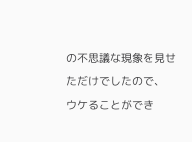の不思議な現象を見せただけでしたので、
ウケることができ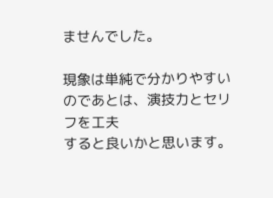ませんでした。

現象は単純で分かりやすいのであとは、演技力とセリフを工夫
すると良いかと思います。